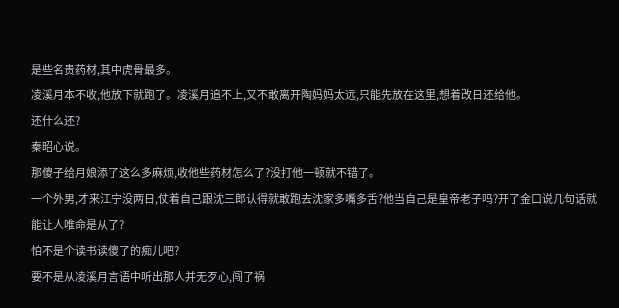是些名贵药材,其中虎骨最多。
凌溪月本不收,他放下就跑了。凌溪月追不上,又不敢离开陶妈妈太远,只能先放在这里,想着改日还给他。
还什么还?
秦昭心说。
那傻子给月娘添了这么多麻烦,收他些药材怎么了?没打他一顿就不错了。
一个外男,才来江宁没两日,仗着自己跟沈三郎认得就敢跑去沈家多嘴多舌?他当自己是皇帝老子吗?开了金口说几句话就能让人唯命是从了?
怕不是个读书读傻了的痴儿吧?
要不是从凌溪月言语中听出那人并无歹心,闯了祸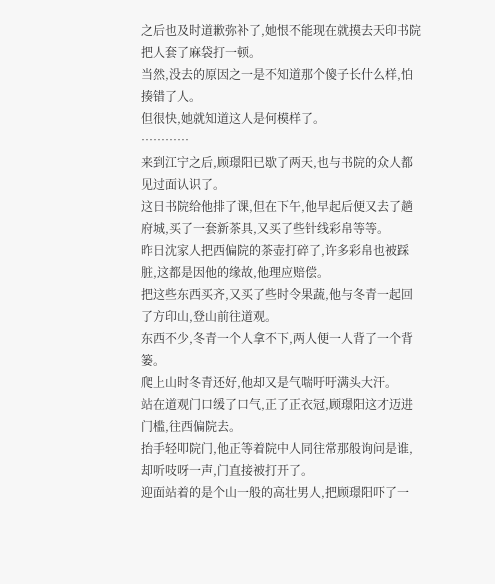之后也及时道歉弥补了,她恨不能现在就摸去天印书院把人套了麻袋打一顿。
当然,没去的原因之一是不知道那个傻子长什么样,怕揍错了人。
但很快,她就知道这人是何模样了。
…………
来到江宁之后,顾璟阳已歇了两天,也与书院的众人都见过面认识了。
这日书院给他排了课,但在下午,他早起后便又去了趟府城,买了一套新茶具,又买了些针线彩帛等等。
昨日沈家人把西偏院的茶壶打碎了,许多彩帛也被踩脏,这都是因他的缘故,他理应赔偿。
把这些东西买齐,又买了些时令果蔬,他与冬青一起回了方印山,登山前往道观。
东西不少,冬青一个人拿不下,两人便一人背了一个背篓。
爬上山时冬青还好,他却又是气喘吁吁满头大汗。
站在道观门口缓了口气,正了正衣冠,顾璟阳这才迈进门槛,往西偏院去。
抬手轻叩院门,他正等着院中人同往常那般询问是谁,却听吱呀一声,门直接被打开了。
迎面站着的是个山一般的高壮男人,把顾璟阳吓了一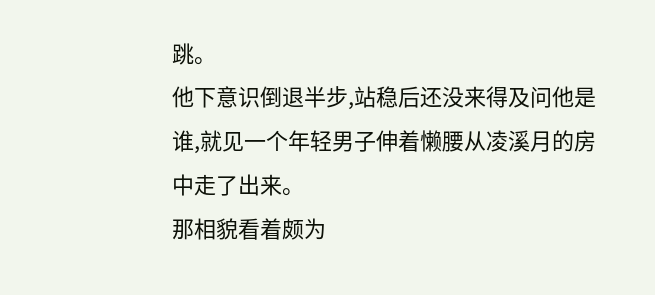跳。
他下意识倒退半步,站稳后还没来得及问他是谁,就见一个年轻男子伸着懒腰从凌溪月的房中走了出来。
那相貌看着颇为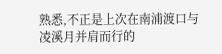熟悉,不正是上次在南浦渡口与凌溪月并肩而行的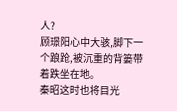人?
顾璟阳心中大骇,脚下一个踉跄,被沉重的背篓带着跌坐在地。
秦昭这时也将目光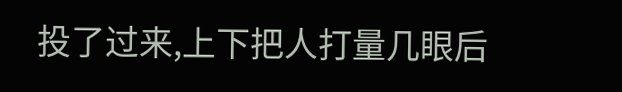投了过来,上下把人打量几眼后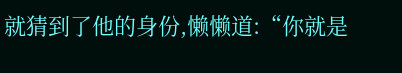就猜到了他的身份,懒懒道:“你就是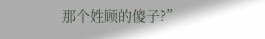那个姓顾的傻子?”